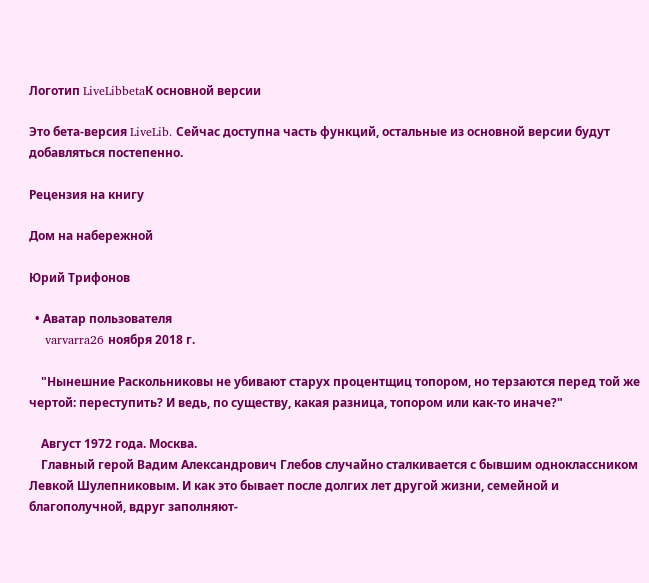Логотип LiveLibbetaК основной версии

Это бета-версия LiveLib. Сейчас доступна часть функций, остальные из основной версии будут добавляться постепенно.

Рецензия на книгу

Дом на набережной

Юрий Трифонов

  • Аватар пользователя
    varvarra26 ноября 2018 г.

    "Нынешние Раскольниковы не убивают старух процентщиц топором, но терзаются перед той же чертой: переступить? И ведь, по существу, какая разница, топором или как-то иначе?"

    Август 1972 года. Москва.
    Главный герой Вадим Александрович Глебов случайно сталкивается с бывшим одноклассником Левкой Шулепниковым. И как это бывает после долгих лет другой жизни, семейной и благополучной, вдруг заполняют-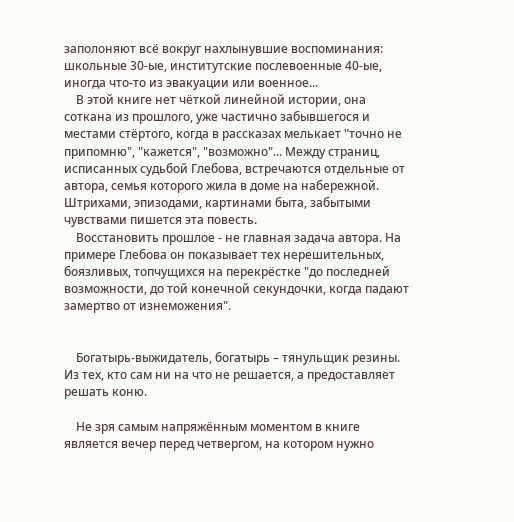заполоняют всё вокруг нахлынувшие воспоминания: школьные 30-ые, институтские послевоенные 40-ые, иногда что-то из эвакуации или военное...
    В этой книге нет чёткой линейной истории, она соткана из прошлого, уже частично забывшегося и местами стёртого, когда в рассказах мелькает "точно не припомню", "кажется", "возможно"... Между страниц, исписанных судьбой Глебова, встречаются отдельные от автора, семья которого жила в доме на набережной. Штрихами, эпизодами, картинами быта, забытыми чувствами пишется эта повесть.
    Восстановить прошлое - не главная задача автора. На примере Глебова он показывает тех нерешительных, боязливых, топчущихся на перекрёстке "до последней возможности, до той конечной секундочки, когда падают замертво от изнеможения".


    Богатырь-выжидатель, богатырь – тянульщик резины. Из тех, кто сам ни на что не решается, а предоставляет решать коню.

    Не зря самым напряжённым моментом в книге является вечер перед четвергом, на котором нужно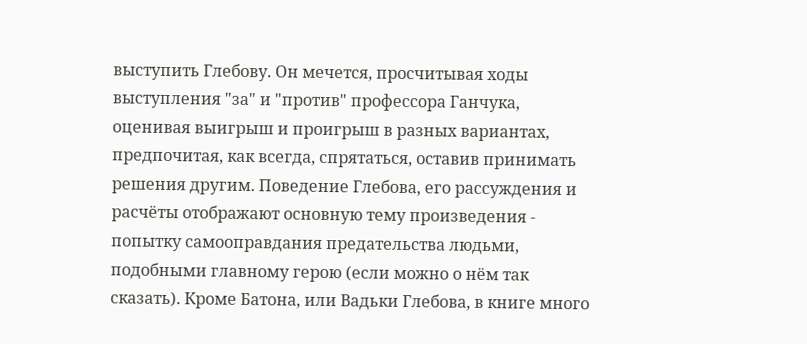выступить Глебову. Он мечется, просчитывая ходы выступления "за" и "против" профессора Ганчука, оценивая выигрыш и проигрыш в разных вариантах, предпочитая, как всегда, спрятаться, оставив принимать решения другим. Поведение Глебова, его рассуждения и расчёты отображают основную тему произведения - попытку самооправдания предательства людьми, подобными главному герою (если можно о нём так сказать). Кроме Батона, или Вадьки Глебова, в книге много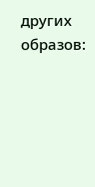других образов: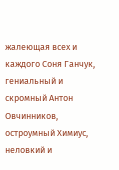жалеющая всех и каждого Соня Ганчук, гениальный и скромный Антон Овчинников, остроумный Химиус, неловкий и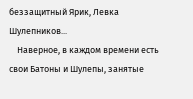беззащитный Ярик, Левка Шулепников...
    Наверное, в каждом времени есть свои Батоны и Шулепы, занятые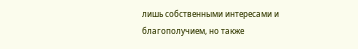лишь собственными интересами и благополучием, но также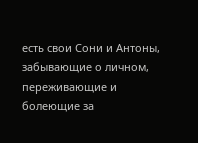есть свои Сони и Антоны, забывающие о личном, переживающие и болеющие за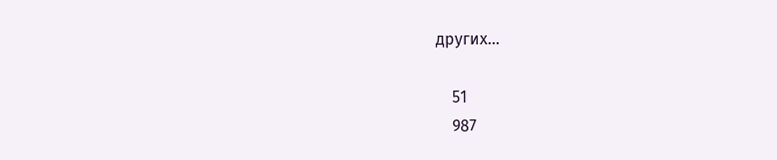других...

    51
    987